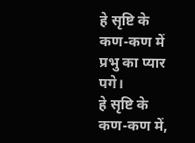हे सृष्टि के कण-कण में प्रभु का प्यार पगे।
हे सृष्टि के कण-कण में,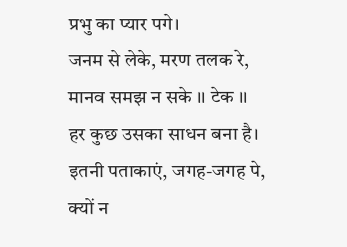प्रभु का प्यार पगे।
जनम से लेके, मरण तलक रे,
मानव समझ न सके ।। टेक ।।
हर कुछ उसका साधन बना है।
इतनी पताकाएं, जगह-जगह पे,
क्यों न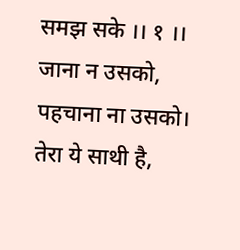समझ सके ।। १ ।।
जाना न उसको, पहचाना ना उसको।
तेरा ये साथी है,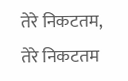तेरे निकटतम,
तेरे निकटतम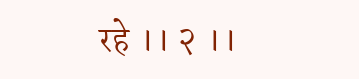रहे ।। २ ।।